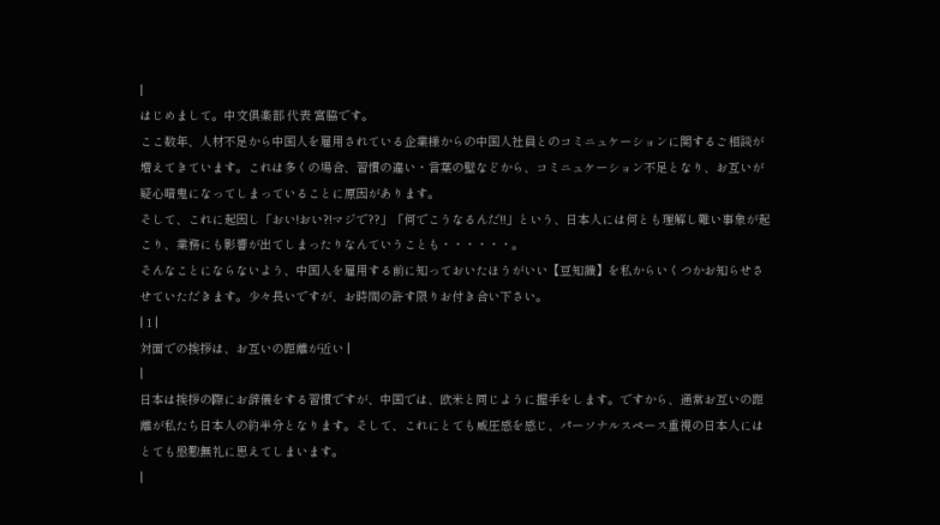|
はじめまして。中文倶楽部 代表 宮脇です。
ここ数年、人材不足から中国人を雇用されている企業様からの中国人社員とのコミニュケーションに関するご相談が増えてきています。これは多くの場合、習慣の違い・言葉の壁などから、コミニュケーション不足となり、お互いが疑心暗鬼になってしまっていることに原因があります。
そして、これに起因し「おい!おい?!マジで??」「何でこうなるんだ!!」という、日本人には何とも理解し難い事象が起こり、業務にも影響が出てしまったりなんていうことも・・・・・・。
そんなことにならないよう、中国人を雇用する前に知っておいたほうがいい【豆知識】を私からいくつかお知らせさせていただきます。少々長いですが、お時間の許す限りお付き合い下さい。
| 1 |
対面での挨拶は、お互いの距離が近い |
|
日本は挨拶の際にお辞儀をする習慣ですが、中国では、欧米と同じように握手をします。ですから、通常お互いの距離が私たち日本人の約半分となります。そして、これにとても威圧感を感じ、パーソナルスペース重視の日本人にはとても慇懃無礼に思えてしまいます。
|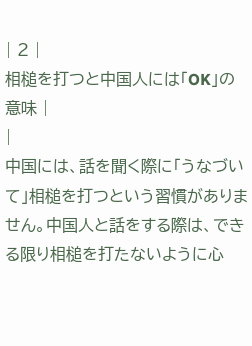| 2 |
相槌を打つと中国人には「OK」の意味 |
|
中国には、話を聞く際に「うなづいて」相槌を打つという習慣がありません。中国人と話をする際は、できる限り相槌を打たないように心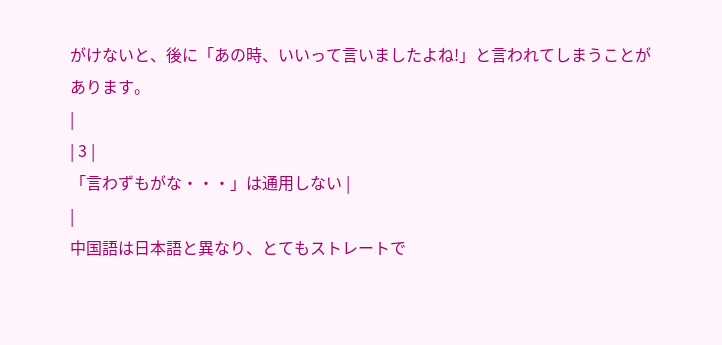がけないと、後に「あの時、いいって言いましたよね!」と言われてしまうことがあります。
|
| 3 |
「言わずもがな・・・」は通用しない |
|
中国語は日本語と異なり、とてもストレートで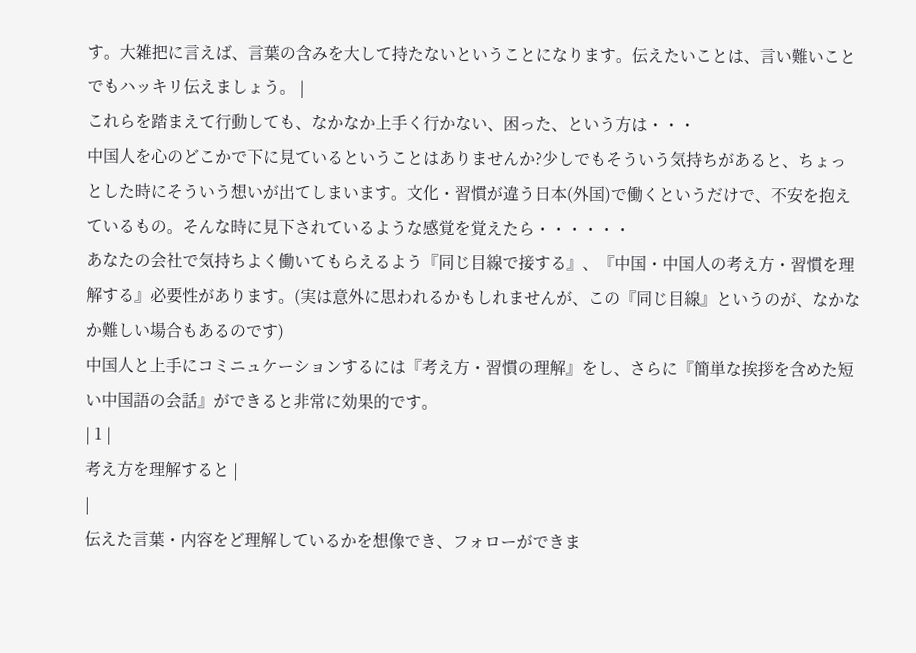す。大雑把に言えば、言葉の含みを大して持たないということになります。伝えたいことは、言い難いことでもハッキリ伝えましょう。 |
これらを踏まえて行動しても、なかなか上手く行かない、困った、という方は・・・
中国人を心のどこかで下に見ているということはありませんか?少しでもそういう気持ちがあると、ちょっとした時にそういう想いが出てしまいます。文化・習慣が違う日本(外国)で働くというだけで、不安を抱えているもの。そんな時に見下されているような感覚を覚えたら・・・・・・
あなたの会社で気持ちよく働いてもらえるよう『同じ目線で接する』、『中国・中国人の考え方・習慣を理解する』必要性があります。(実は意外に思われるかもしれませんが、この『同じ目線』というのが、なかなか難しい場合もあるのです)
中国人と上手にコミニュケーションするには『考え方・習慣の理解』をし、さらに『簡単な挨拶を含めた短い中国語の会話』ができると非常に効果的です。
| 1 |
考え方を理解すると |
|
伝えた言葉・内容をど理解しているかを想像でき、フォローができま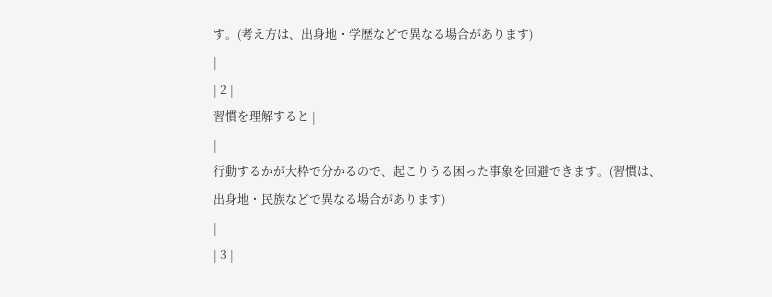す。(考え方は、出身地・学歴などで異なる場合があります)
|
| 2 |
習慣を理解すると |
|
行動するかが大枠で分かるので、起こりうる困った事象を回避できます。(習慣は、出身地・民族などで異なる場合があります)
|
| 3 |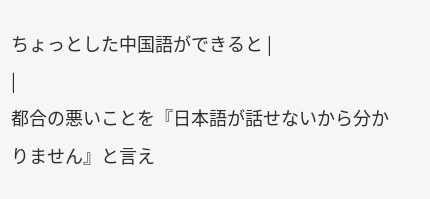ちょっとした中国語ができると |
|
都合の悪いことを『日本語が話せないから分かりません』と言え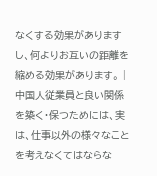なくする効果がありますし、何よりお互いの距離を縮める効果があります。 |
中国人従業員と良い関係を築く・保つためには、実は、仕事以外の様々なことを考えなくてはならな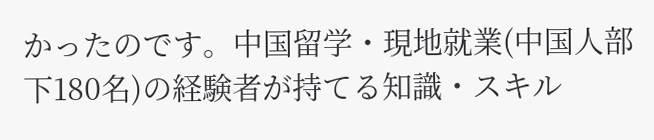かったのです。中国留学・現地就業(中国人部下180名)の経験者が持てる知識・スキル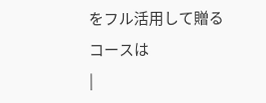をフル活用して贈るコースは
|